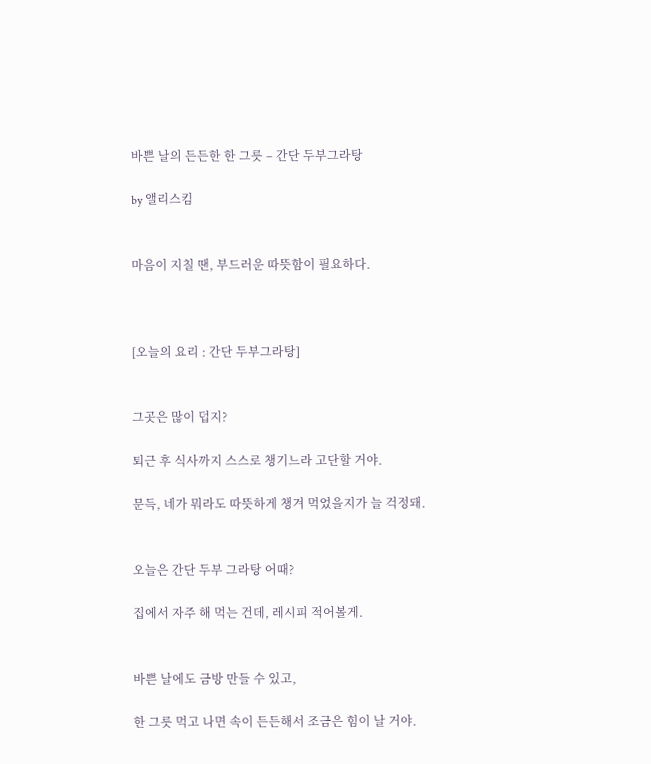바쁜 날의 든든한 한 그릇 – 간단 두부그라탕

by 앨리스킴


마음이 지칠 땐, 부드러운 따뜻함이 필요하다.



[오늘의 요리 : 간단 두부그라탕]


그곳은 많이 덥지?

퇴근 후 식사까지 스스로 챙기느라 고단할 거야.

문득, 네가 뭐라도 따뜻하게 챙겨 먹었을지가 늘 걱정돼.


오늘은 간단 두부 그라탕 어때?

집에서 자주 해 먹는 건데, 레시피 적어볼게.


바쁜 날에도 금방 만들 수 있고,

한 그릇 먹고 나면 속이 든든해서 조금은 힘이 날 거야.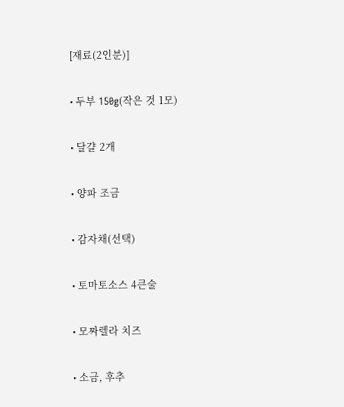[재료(2인분)]

• 두부 150g(작은 것 1모)

• 달걀 2개

• 양파 조금

• 감자채(선택)

• 토마토소스 4큰술

• 모짜렐라 치즈

• 소금, 후추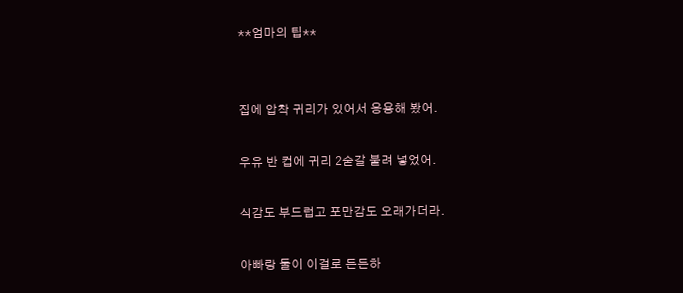**엄마의 팁**


집에 압착 귀리가 있어서 응용해 봤어.

우유 반 컵에 귀리 2숟갈 불려 넣었어.

식감도 부드럽고 포만감도 오래가더라.

아빠랑 둘이 이걸로 든든하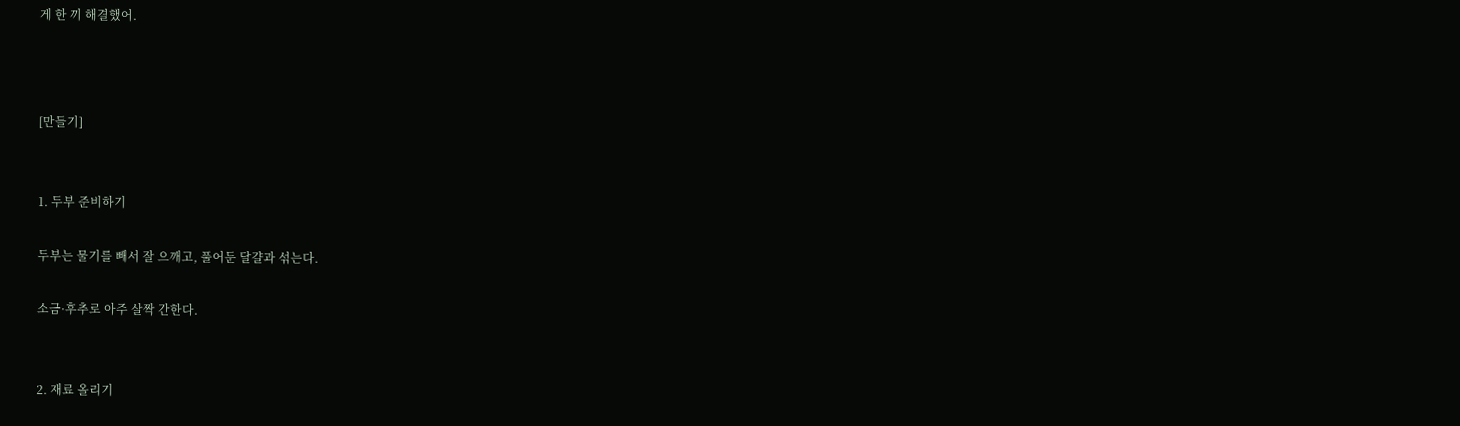게 한 끼 해결했어.



[만들기]


1. 두부 준비하기

두부는 물기를 빼서 잘 으깨고, 풀어둔 달걀과 섞는다.

소금·후추로 아주 살짝 간한다.


2. 재료 올리기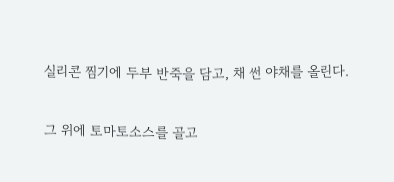실리콘 찜기에 두부 반죽을 담고, 채 썬 야채를 올린다.

그 위에 토마토소스를 골고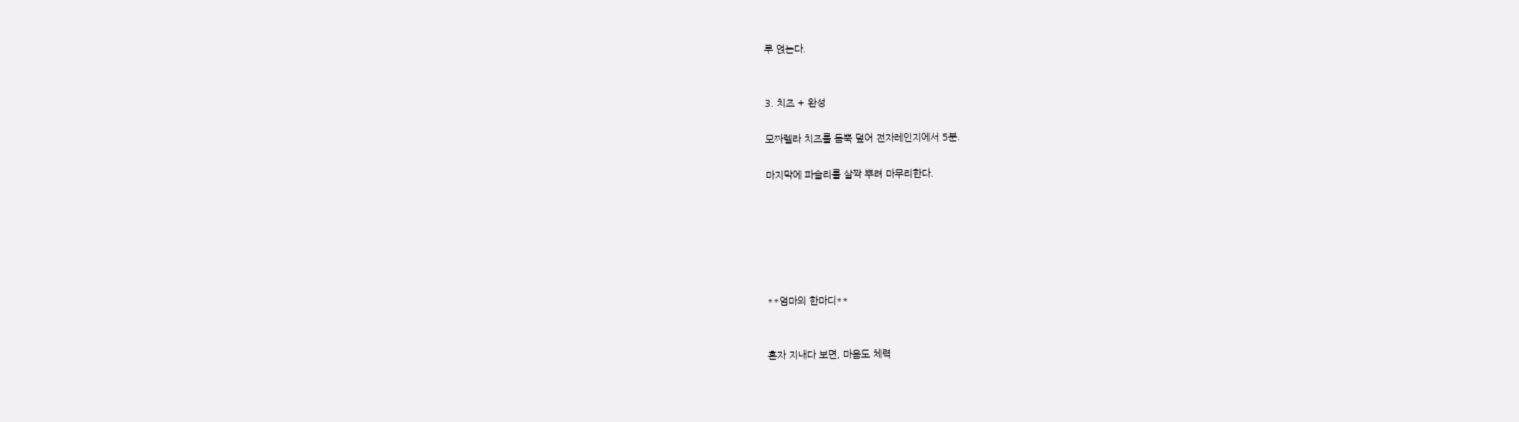루 얹는다.


3. 치즈 + 완성

모짜렐라 치즈를 듬뿍 덮어 전자레인지에서 5분.

마지막에 파슬리를 살짝 뿌려 마무리한다.






**엄마의 한마디**


혼자 지내다 보면, 마음도 체력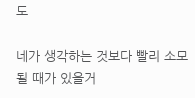도

네가 생각하는 것보다 빨리 소모될 때가 있을거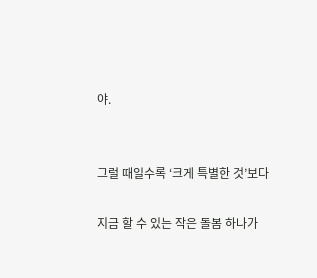야.


그럴 때일수록 ‘크게 특별한 것’보다

지금 할 수 있는 작은 돌봄 하나가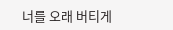너를 오래 버티게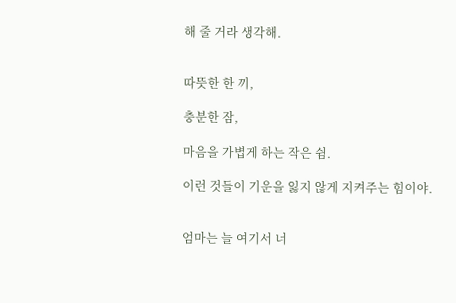해 줄 거라 생각해.


따뜻한 한 끼,

충분한 잠,

마음을 가볍게 하는 작은 쉼.

이런 것들이 기운을 잃지 않게 지켜주는 힘이야.


엄마는 늘 여기서 너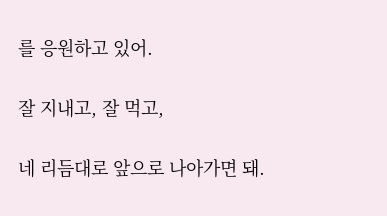를 응원하고 있어.

잘 지내고, 잘 먹고,

네 리듬대로 앞으로 나아가면 돼.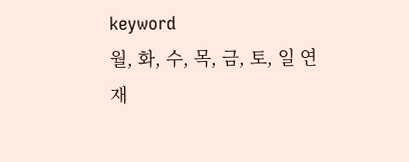keyword
월, 화, 수, 목, 금, 토, 일 연재